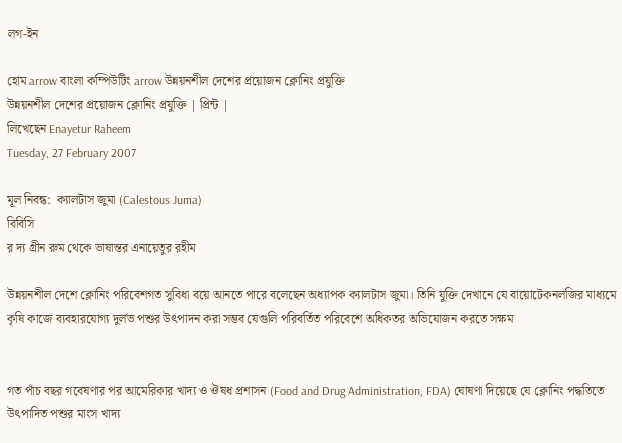লগ-ইন

হোম arrow বাংলা কম্পিউটিং arrow উন্নয়নশীল দেশের প্রয়োজন ক্লোনিং প্রযুক্তি
উন্নয়নশীল দেশের প্রয়োজন ক্লোনিং প্রযুক্তি | প্রিন্ট |
লিখেছেন Enayetur Raheem
Tuesday, 27 February 2007

মূল নিবন্ধ:  ক্যালটাস জুমা (Calestous Juma)
বিবিসি
র দ্য গ্রীন রুম থেকে ভাষান্তর এনায়েতুর রহীম

উন্নয়নশীল দেশে ক্লোনিং পরিবেশগত সুবিধা বয়ে আনতে পারে বলেছেন অধ্যাপক ক্যালটাস জুমা। তিনি যুক্তি দেখানে যে বায়োটেকনলজির মাধ্যমে কৃষি কাজে ব্যবহারযোগ্য দুর্লভ পশুর উৎপাদন করা সম্ভব যেগুলি পরিবর্তিত পরিবেশে অধিকতর অভিযোজন করতে সক্ষম


গত পাঁচ বছর গবেষণার পর আমেরিকার খাদ্য ও ঔষধ প্রশাসন (Food and Drug Administration, FDA) ঘোষণা দিয়েছে যে ক্লোনিং পদ্ধতিতে উৎপাদিত পশুর মাংস খাদ্য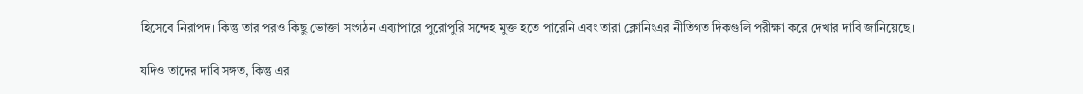হিসেবে নিরাপদ। কিন্তু তার পরও কিছু ভোক্তা সংগঠন এব্যাপারে পুরোপুরি সন্দেহ মুক্ত হতে পারেনি এবং তারা ক্লোনিংএর নীতিগত দিকগুলি পরীক্ষা করে দেখার দাবি জানিয়েছে।

যদিও তাদের দাবি সঙ্গত, কিন্তু এর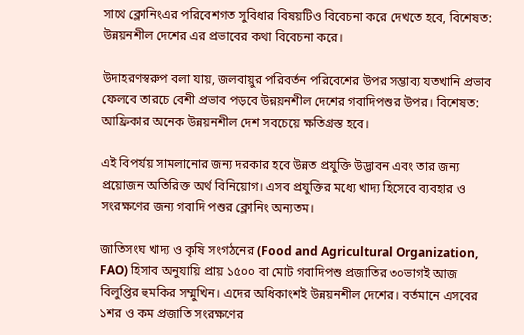সাথে ক্লোনিংএর পরিবেশগত সুবিধার বিষয়টিও বিবেচনা করে দেখতে হবে, বিশেষত: উন্নয়নশীল দেশের এর প্রভাবের কথা বিবেচনা করে।

উদাহরণস্বরুপ বলা যায়, জলবায়ুর পরিবর্তন পরিবেশের উপর সম্ভাব্য যতখানি প্রভাব ফেলবে তারচে বেশী প্রভাব পড়বে উন্নয়নশীল দেশের গবাদিপশুর উপর। বিশেষত: আফ্রিকার অনেক উন্নয়নশীল দেশ সবচেয়ে ক্ষতিগ্রস্ত হবে।

এই বিপর্যয় সামলানোর জন্য দরকার হবে উন্নত প্রযুক্তি উদ্ভাবন এবং তার জন্য প্রয়োজন অতিরিক্ত অর্থ বিনিয়োগ। এসব প্রযুক্তির মধ্যে খাদ্য হিসেবে ব্যবহার ও সংরক্ষণের জন্য গবাদি পশুর ক্লোনিং অন্যতম।

জাতিসংঘ খাদ্য ও কৃষি সংগঠনের (Food and Agricultural Organization, FAO) হিসাব অনুযায়ি প্রায় ১৫০০ বা মোট গবাদিপশু প্রজাতির ৩০ভাগই আজ বিলুপ্তির হুমকির সম্মুখিন। এদের অধিকাংশই উন্নয়নশীল দেশের। বর্তমানে এসবের ১শর ও কম প্রজাতি সংরক্ষণের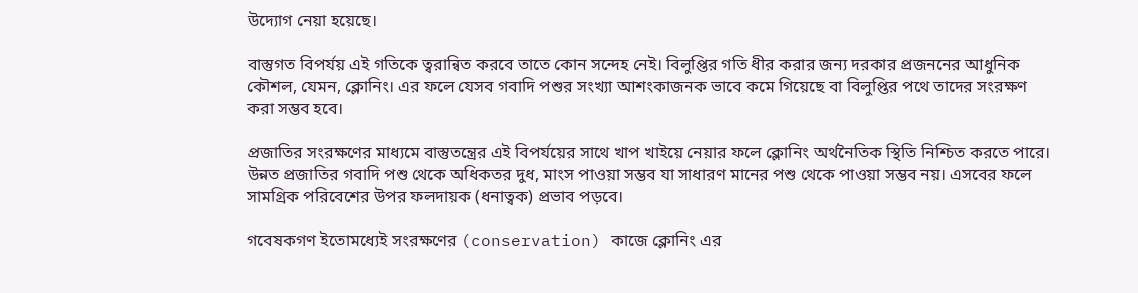উদ্যোগ নেয়া হয়েছে।

বাস্তুগত বিপর্যয় এই গতিকে ত্বরান্বিত করবে তাতে কোন সন্দেহ নেই। বিলুপ্তির গতি ধীর করার জন্য দরকার প্রজননের আধুনিক কৌশল, যেমন, ক্লোনিং। এর ফলে যেসব গবাদি পশুর সংখ্যা আশংকাজনক ভাবে কমে গিয়েছে বা বিলুপ্তির পথে তাদের সংরক্ষণ করা সম্ভব হবে।

প্রজাতির সংরক্ষণের মাধ্যমে বাস্তুতন্ত্রের এই বিপর্যয়ের সাথে খাপ খাইয়ে নেয়ার ফলে ক্লোনিং অর্থনৈতিক স্থিতি নিশ্চিত করতে পারে। উন্নত প্রজাতির গবাদি পশু থেকে অধিকতর দুধ, মাংস পাওয়া সম্ভব যা সাধারণ মানের পশু থেকে পাওয়া সম্ভব নয়। এসবের ফলে সামগ্রিক পরিবেশের উপর ফলদায়ক (ধনাত্বক) প্রভাব পড়বে।

গবেষকগণ ইতোমধ্যেই সংরক্ষণের (conservation) কাজে ক্লোনিং এর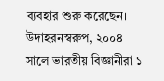ব্যবহার শুরু করেছেন।  উদাহরনস্বরুপ, ২০০৪ সালে ভারতীয় বিজ্ঞানীরা ১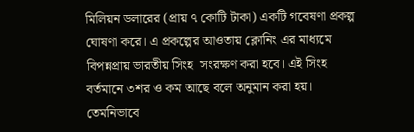মিলিয়ন ডলারের (প্রায় ৭ কোটি টাকা) একটি গবেষণা প্রকল্প ঘোষণা করে। এ প্রকল্পের আওতায় ক্লোনিং এর মাধ্যমে বিপন্নপ্রায় ভারতীয় সিংহ  সংরক্ষণ করা হবে। এই সিংহ বর্তমানে ৩শর ও কম আছে বলে অনুমান করা হয়। তেমনিভাবে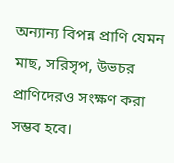অন্যান্য বিপন্ন প্রাণি যেমন মাছ, সরিসৃপ, উভচর  প্রাণিদেরও সংক্ষণ করা সম্ভব হবে।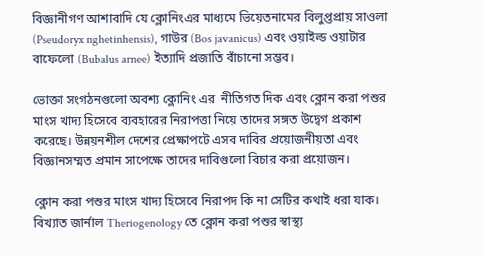বিজ্ঞানীগণ আশাবাদি যে ক্লোনিংএর মাধ্যমে ভিয়েতনামের বিলুপ্তপ্রায় সাওলা (Pseudoryx nghetinhensis), গাউর (Bos javanicus) এবং ওয়াইল্ড ওয়াটার বাফেলো (Bubalus arnee) ইত্যাদি প্রজাতি বাঁচানো সম্ভব।

ভোক্তা সংগঠনগুলো অবশ্য ক্লোনিং এর  নীতিগত দিক এবং ক্লোন করা পশুর মাংস খাদ্য হিসেবে ব্যবহারের নিরাপত্তা নিয়ে তাদের সঙ্গত উদ্বেগ প্রকাশ করেছে। উন্নয়নশীল দেশের প্রেক্ষাপটে এসব দাবির প্রয়োজনীয়তা এবং বিজ্ঞানসম্মত প্রমান সাপেক্ষে তাদের দাবিগুলো বিচার করা প্রয়োজন।

ক্লোন করা পশুর মাংস খাদ্য হিসেবে নিরাপদ কি না সেটির কথাই ধরা যাক। বিখ্যাত জার্নাল Theriogenology তে ক্লোন করা পশুর স্বাস্থ্য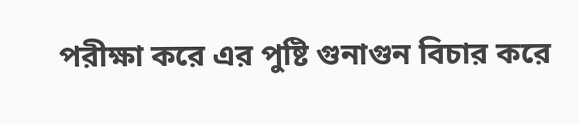পরীক্ষা করে এর পুষ্টি গুনাগুন বিচার করে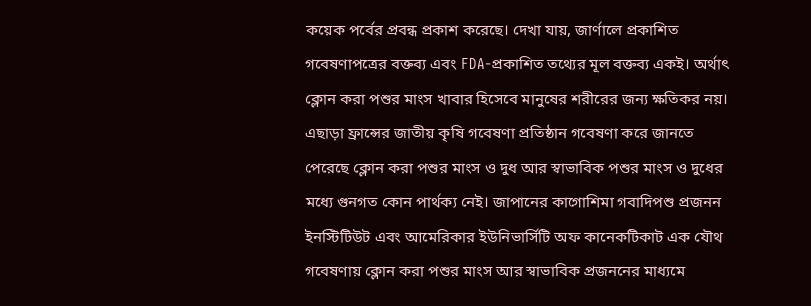কয়েক পর্বের প্রবন্ধ প্রকাশ করেছে। দেখা যায়, জার্ণালে প্রকাশিত গবেষণাপত্রের বক্তব্য এবং FDA-প্রকাশিত তথ্যের মূল বক্তব্য একই। অর্থাৎ ক্লোন করা পশুর মাংস খাবার হিসেবে মানুষের শরীরের জন্য ক্ষতিকর নয়। এছাড়া ফ্রান্সের জাতীয় কৃষি গবেষণা প্রতিষ্ঠান গবেষণা করে জানতে পেরেছে ক্লোন করা পশুর মাংস ও দুধ আর স্বাভাবিক পশুর মাংস ও দুধের মধ্যে গুনগত কোন পার্থক্য নেই। জাপানের কাগোশিমা গবাদিপশু প্রজনন ইনস্টিটিউট এবং আমেরিকার ইউনিভার্সিটি অফ কানেকটিকাট এক যৌথ গবেষণায় ক্লোন করা পশুর মাংস আর স্বাভাবিক প্রজননের মাধ্যমে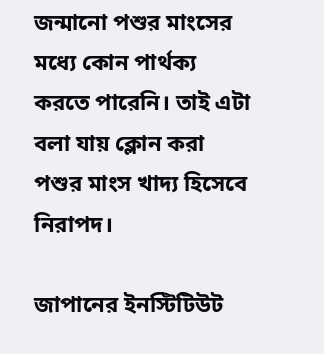জন্মানো পশুর মাংসের মধ্যে কোন পার্থক্য করতে পারেনি। তাই এটা বলা যায় ক্লোন করা পশুর মাংস খাদ্য হিসেবে নিরাপদ।

জাপানের ইনস্টিটিউট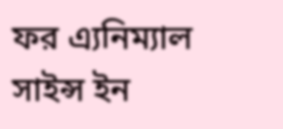ফর এ্যনিম্যাল সাইন্স ইন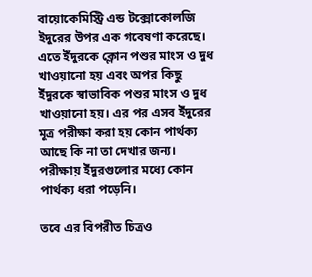বায়োকেমিস্ট্রি এন্ড টক্সোকোলজি ইদুরের উপর এক গবেষণা করেছে। এতে ইঁদুরকে ক্লোন পশুর মাংস ও দুধ খাওয়ানো হয় এবং অপর কিছু ইঁদুরকে স্বাভাবিক পশুর মাংস ও দুধ খাওয়ানো হয়। এর পর এসব ইঁদুরের মূত্র পরীক্ষা করা হয় কোন পার্থক্য আছে কি না তা দেখার জন্য। পরীক্ষায় ইঁদুরগুলোর মধ্যে কোন পার্থক্য ধরা পড়েনি।

তবে এর বিপরীত চিত্রও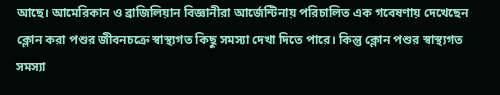আছে। আমেরিকান ও ব্রাজিলিয়ান বিজ্ঞানীরা আর্জেন্টিনায় পরিচালিত এক গবেষণায় দেখেছেন ক্লোন করা পশুর জীবনচক্রে স্বাস্থ্যগত কিছু সমস্যা দেখা দিতে পারে। কিন্তু ক্লোন পশুর স্বাস্থ্যগত সমস্যা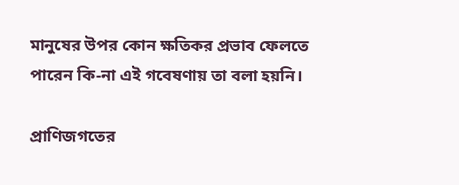মানুষের উপর কোন ক্ষতিকর প্রভাব ফেলতে পারেন কি-না এই গবেষণায় তা বলা হয়নি।

প্রাণিজগতের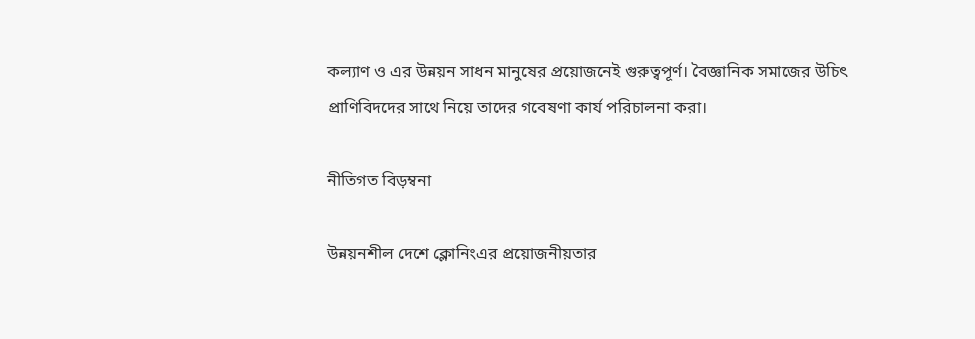কল্যাণ ও এর উন্নয়ন সাধন মানুষের প্রয়োজনেই গুরুত্বপূর্ণ। বৈজ্ঞানিক সমাজের উচিৎ প্রাণিবিদদের সাথে নিয়ে তাদের গবেষণা কার্য পরিচালনা করা।

নীতিগত বিড়ম্বনা

উন্নয়নশীল দেশে ক্লোনিংএর প্রয়োজনীয়তার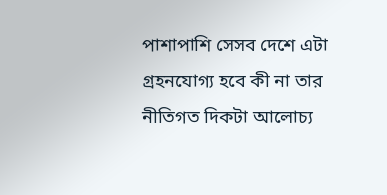পাশাপাশি সেসব দেশে এটা গ্রহনযোগ্য হবে কী না তার নীতিগত দিকটা আলোচ্য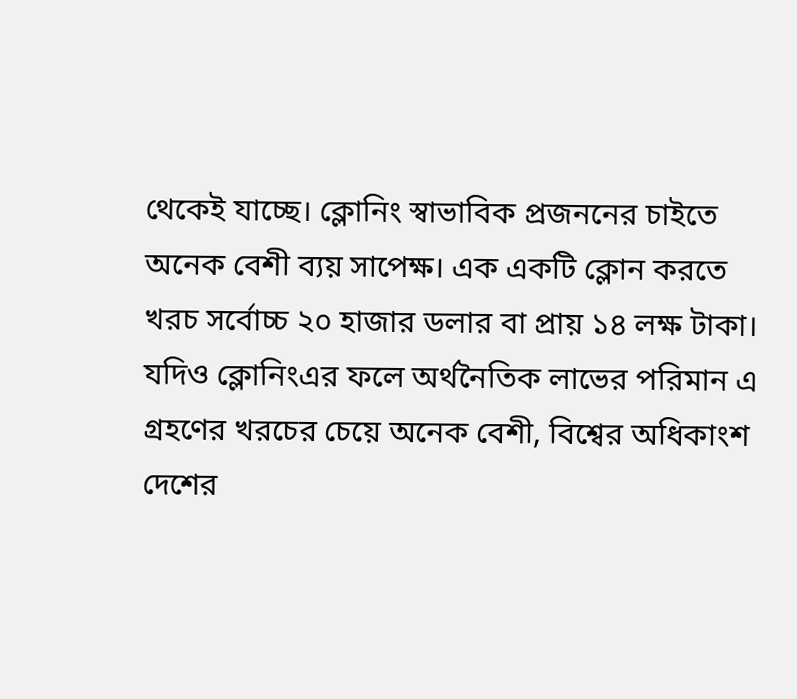থেকেই যাচ্ছে। ক্লোনিং স্বাভাবিক প্রজননের চাইতে অনেক বেশী ব্যয় সাপেক্ষ। এক একটি ক্লোন করতে খরচ সর্বোচ্চ ২০ হাজার ডলার বা প্রায় ১৪ লক্ষ টাকা। যদিও ক্লোনিংএর ফলে অর্থনৈতিক লাভের পরিমান এ গ্রহণের খরচের চেয়ে অনেক বেশী, বিশ্বের অধিকাংশ দেশের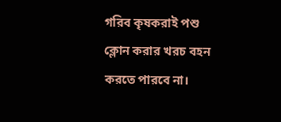গরিব কৃষকরাই পশু ক্লোন করার খরচ বহন করতে পারবে না।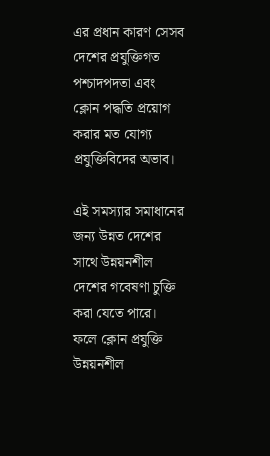এর প্রধান কারণ সেসব দেশের প্রযুক্তিগত পশ্চাদপদতা এবং ক্লোন পদ্ধতি প্রয়োগ করার মত যোগ্য প্রযুক্তিবিদের অভাব।

এই সমস্যার সমাধানের জন্য উন্নত দেশের সাথে উন্নয়নশীল দেশের গবেষণা চুক্তি করা যেতে পারে। ফলে ক্লোন প্রযুক্তি উন্নয়নশীল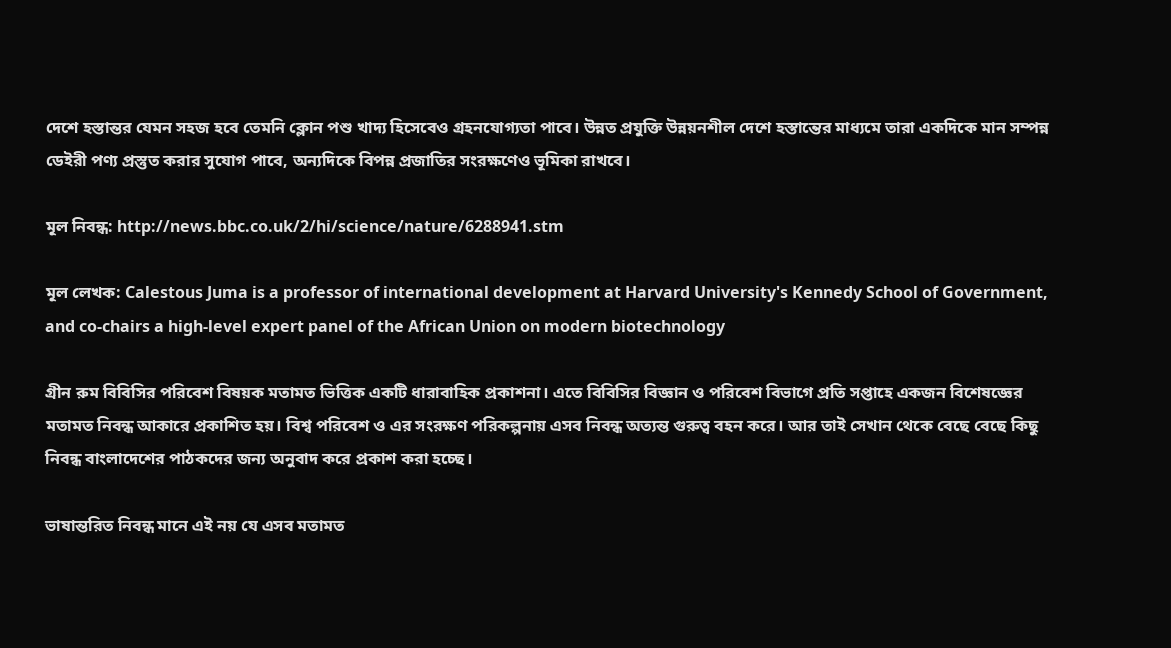দেশে হস্তান্তর যেমন সহজ হবে তেমনি ক্লোন পশু খাদ্য হিসেবেও গ্রহনযোগ্যতা পাবে। উন্নত প্রযুক্তি উন্নয়নশীল দেশে হস্তান্তের মাধ্যমে তারা একদিকে মান সম্পন্ন ডেইরী পণ্য প্রস্তুত করার সুযোগ পাবে, অন্যদিকে বিপন্ন প্রজাতির সংরক্ষণেও ভূমিকা রাখবে।

মূল নিবন্ধ: http://news.bbc.co.uk/2/hi/science/nature/6288941.stm

মূল লেখক: Calestous Juma is a professor of international development at Harvard University's Kennedy School of Government, and co-chairs a high-level expert panel of the African Union on modern biotechnology

গ্রীন রুম বিবিসির পরিবেশ বিষয়ক মতামত ভিত্তিক একটি ধারাবাহিক প্রকাশনা। এতে বিবিসির বিজ্ঞান ও পরিবেশ বিভাগে প্রতি সপ্তাহে একজন বিশেষজ্ঞের মতামত নিবন্ধ আকারে প্রকাশিত হয়। বিশ্ব পরিবেশ ও এর সংরক্ষণ পরিকল্পনায় এসব নিবন্ধ অত্যন্ত গুরুত্ব বহন করে। আর তাই সেখান থেকে বেছে বেছে কিছু নিবন্ধ বাংলাদেশের পাঠকদের জন্য অনুবাদ করে প্রকাশ করা হচ্ছে।

ভাষান্তরিত নিবন্ধ মানে এই নয় যে এসব মতামত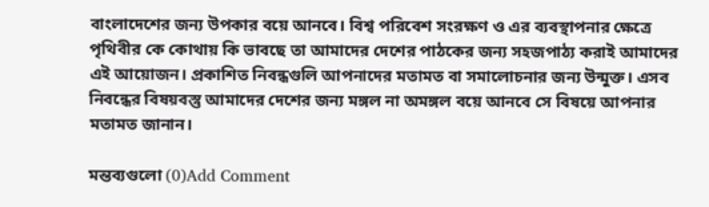বাংলাদেশের জন্য উপকার বয়ে আনবে। বিশ্ব পরিবেশ সংরক্ষণ ও এর ব্যবস্থাপনার ক্ষেত্রে পৃথিবীর কে কোথায় কি ভাবছে তা আমাদের দেশের পাঠকের জন্য সহজপাঠ্য করাই আমাদের এই আয়োজন। প্রকাশিত নিবন্ধগুলি আপনাদের মতামত বা সমালোচনার জন্য উন্মুক্ত। এসব নিবন্ধের বিষয়বস্তু আমাদের দেশের জন্য মঙ্গল না অমঙ্গল বয়ে আনবে সে বিষয়ে আপনার মতামত জানান।

মন্তব্যগুলো (0)Add Comment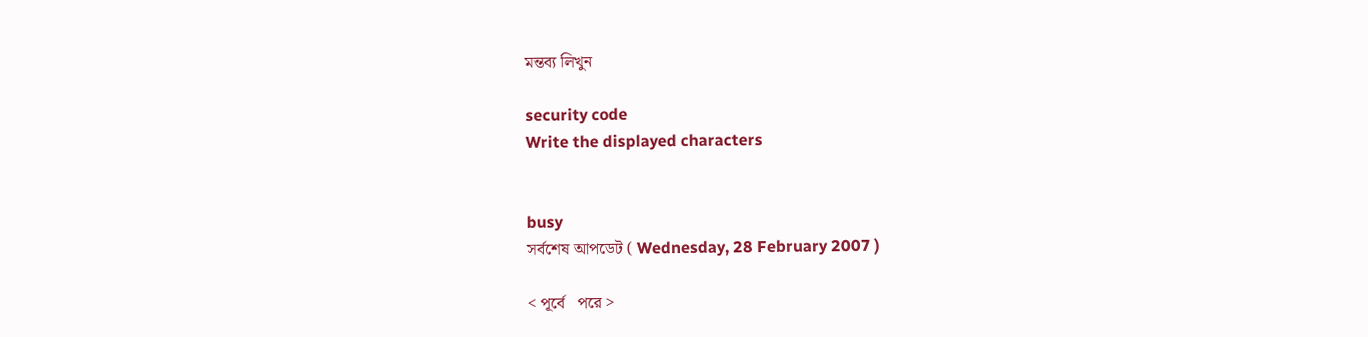মন্তব্য লিখুন

security code
Write the displayed characters


busy
সর্বশেষ আপডেট ( Wednesday, 28 February 2007 )

< পূর্বে   পরে >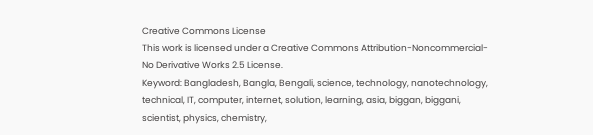Creative Commons License
This work is licensed under a Creative Commons Attribution-Noncommercial-No Derivative Works 2.5 License.
Keyword: Bangladesh, Bangla, Bengali, science, technology, nanotechnology, technical, IT, computer, internet, solution, learning, asia, biggan, biggani, scientist, physics, chemistry,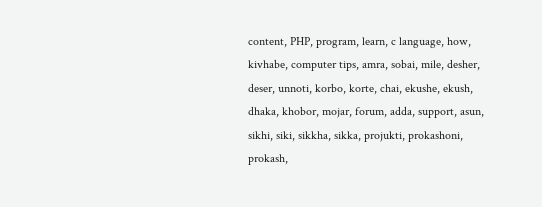content, PHP, program, learn, c language, how, kivhabe, computer tips, amra, sobai, mile, desher, deser, unnoti, korbo, korte, chai, ekushe, ekush, dhaka, khobor, mojar, forum, adda, support, asun, sikhi, siki, sikkha, sikka, projukti, prokashoni, prokash,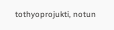tothyoprojukti, notun